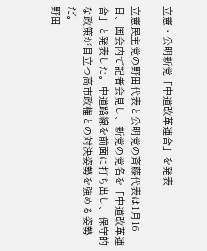立憲・公明新党「中道改革連合」を発表

立憲民主党の野田代表と公明党の斉藤代表は1月16日、国会内で記者会見し、新党の党名を「中道改革連合」と発表した。中道路線を前面に打ち出し、保守的な政策が目立つ高市政権との対決姿勢を強める姿勢だ。
野田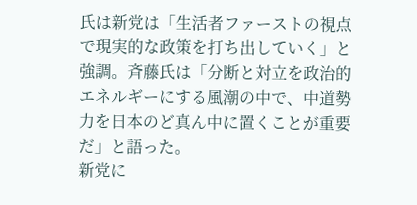氏は新党は「生活者ファーストの視点で現実的な政策を打ち出していく」と強調。斉藤氏は「分断と対立を政治的エネルギーにする風潮の中で、中道勢力を日本のど真ん中に置くことが重要だ」と語った。
新党に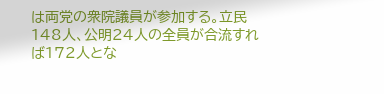は両党の衆院議員が参加する。立民148人、公明24人の全員が合流すれば172人とな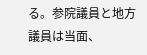る。参院議員と地方議員は当面、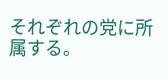それぞれの党に所属する。